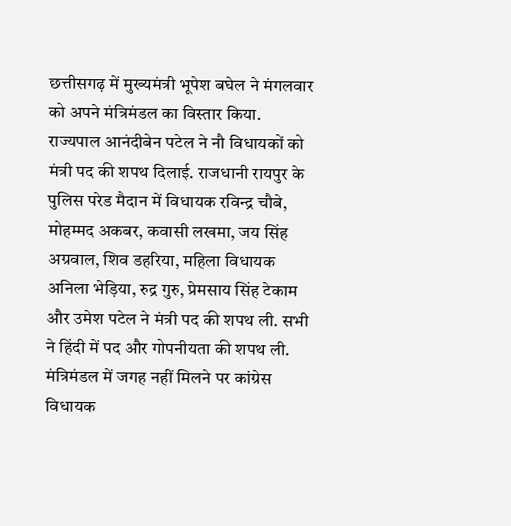छत्तीसगढ़ में मुख्यमंत्री भूपेश बघेल ने मंगलवार को अपने मंत्रिमंडल का विस्तार किया. राज्यपाल आनंदीबेन पटेल ने नौ विधायकों को मंत्री पद की शपथ दिलाई. राजधानी रायपुर के पुलिस परेड मैदान में विधायक रविन्द्र चौबे, मोहम्मद अकबर, कवासी लखमा, जय सिंह अग्रवाल, शिव डहरिया, महिला विधायक अनिला भेड़िया, रुद्र गुरु, प्रेमसाय सिंह टेकाम और उमेश पटेल ने मंत्री पद की शपथ ली. सभी ने हिंदी में पद और गोपनीयता की शपथ ली. मंत्रिमंडल में जगह नहीं मिलने पर कांग्रेस विधायक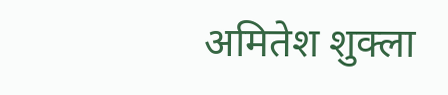अमितेश शुक्ला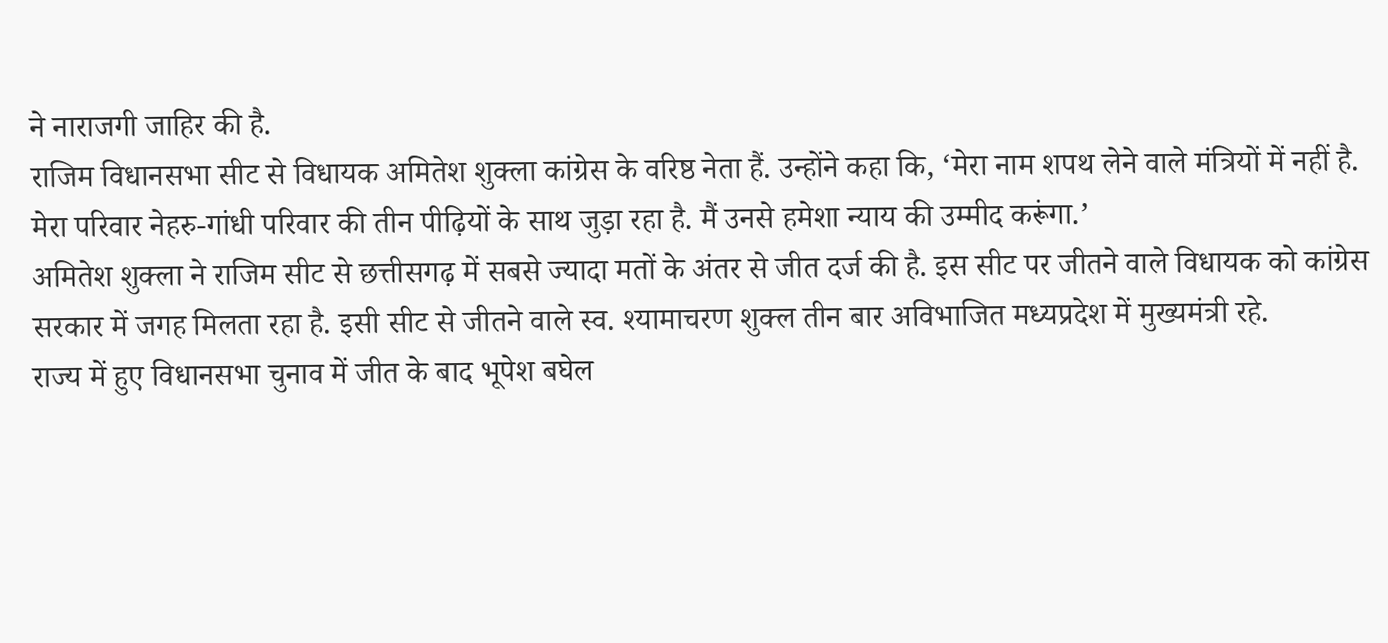ने नाराजगी जाहिर की है.
राजिम विधानसभा सीट से विधायक अमितेश शुक्ला कांग्रेस के वरिष्ठ नेता हैं. उन्होंने कहा कि, ‘मेरा नाम शपथ लेने वाले मंत्रियों में नहीं है. मेरा परिवार नेहरु-गांधी परिवार की तीन पीढ़ियों के साथ जुड़ा रहा है. मैं उनसे हमेशा न्याय की उम्मीद करूंगा.’
अमितेश शुक्ला ने राजिम सीट से छत्तीसगढ़ में सबसे ज्यादा मतों के अंतर से जीत दर्ज की है. इस सीट पर जीतने वाले विधायक को कांग्रेस सरकार में जगह मिलता रहा है. इसी सीट से जीतने वाले स्व. श्यामाचरण शुक्ल तीन बार अविभाजित मध्यप्रदेश में मुख्यमंत्री रहे.
राज्य में हुए विधानसभा चुनाव में जीत के बाद भूपेश बघेल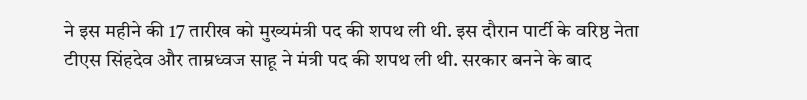ने इस महीने की 17 तारीख को मुख्यमंत्री पद की शपथ ली थी. इस दौरान पार्टी के वरिष्ठ नेता टीएस सिंहदेव और ताम्रध्वज साहू ने मंत्री पद की शपथ ली थी. सरकार बनने के बाद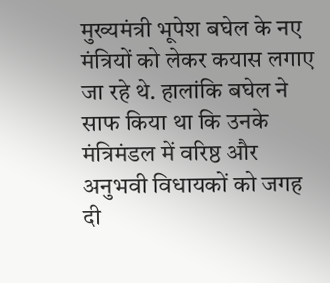मुख्यमंत्री भूपेश बघेल के नए मंत्रियों को लेकर कयास लगाए जा रहे थे. हालांकि बघेल ने साफ किया था कि उनके मंत्रिमंडल में वरिष्ठ और अनुभवी विधायकों को जगह दी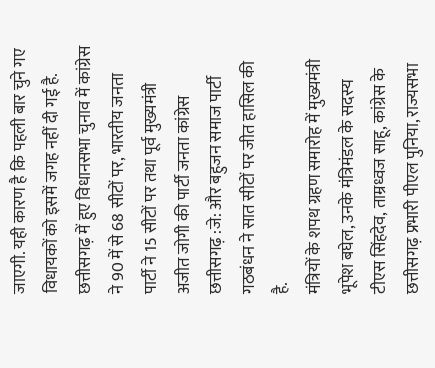जाएगी. यही कारण है कि पहली बार चुने गए विधायकों को इसमें जगह नहीं दी गई है.
छत्तीसगढ़ में हुए विधानसभा चुनाव में कांग्रेस ने 90 में से 68 सीटों पर, भारतीय जनता पार्टी ने 15 सीटों पर तथा पूर्व मुख्यमंत्री अजीत जोगी की पार्टी जनता कांग्रेस छत्तीसगढ़ :जे: और बहुजन समाज पार्टी गठबंधन ने सात सीटों पर जीत हासिल की है.
मंत्रियों के शपथ ग्रहण समारोह में मुख्यमंत्री भूपेश बघेल, उनके मंत्रिमंडल के सदस्य टीएस सिंहदेव, ताम्रध्वज साहू, कांग्रेस के छत्तीसगढ़ प्रभारी पीएल पुनिया, राज्यसभा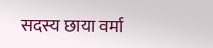सदस्य छाया वर्मा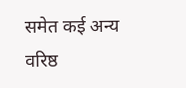समेत कई अन्य वरिष्ठ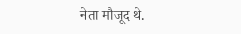नेता मौजूद थे.